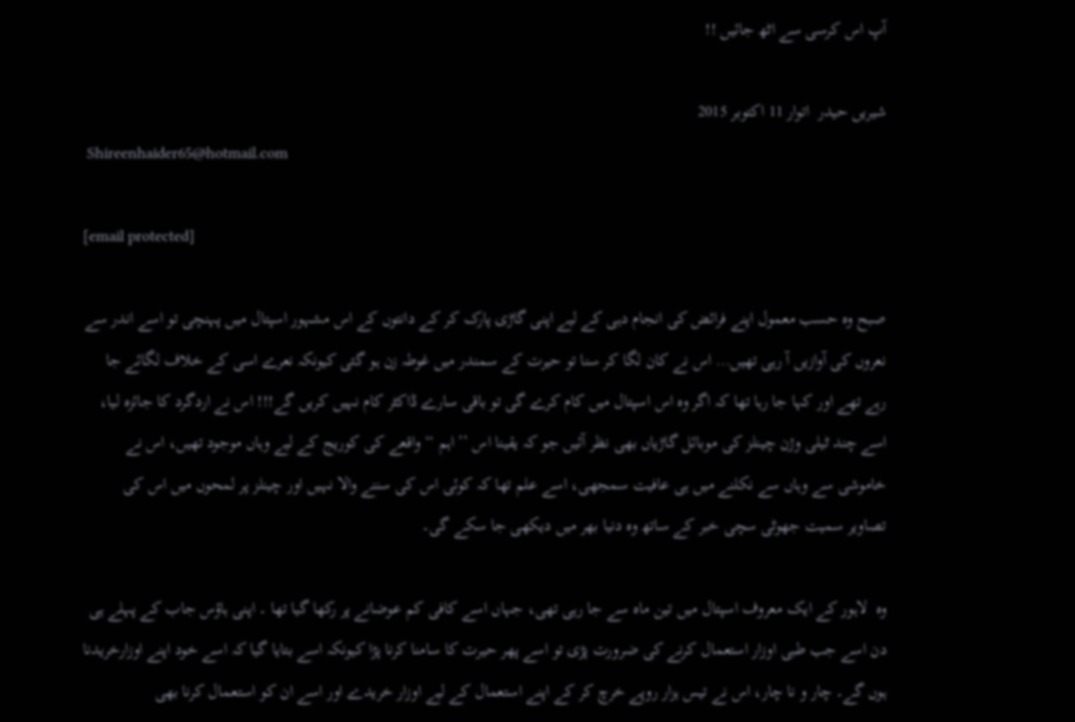آپ اس کرسی سے اٹھ جائیں !!

شیریں حیدر  اتوار 11 اکتوبر 2015
 Shireenhaider65@hotmail.com

[email protected]

صبح وہ حسب معمول اپنے فرائض کی انجام دہی کے لیے اپنی گاڑی پارک کر کے دانتوں کے اس مشہور اسپتال میں پہنچی تو اسے اندر سے نعروں کی آوازیں آ رہی تھیں… اس نے کان لگا کر سنا تو حیرت کے سمندر میں غوطہ زن ہو گئی کیونکہ نعرے اسی کے خلاف لگائے جا رہے تھے اور کہا جا رہا تھا کہ اگر وہ اس اسپتال میں کام کرے گی تو باقی سارے ڈاکٹر کام نہیں کریں گے!!! اس نے اردگرد کا جائزہ لیا، اسے چند ٹیلی وژن چینلز کی موبائل گاڑیاں بھی نظر آئیں جو کہ یقینا اس ’’ اہم ‘‘ واقعے کی کوریج کے لیے وہاں موجود تھیں، اس نے خاموشی سے وہاں سے نکلنے میں ہی عافیت سمجھی، اسے علم تھا کہ کوئی اس کی سننے والا نہیں اور چینلز پر لمحوں میں اس کی تصاویر سمیت جھوٹی سچی خبر کے ساتھ وہ دنیا بھر میں دیکھی جا سکے گی۔

وہ  لاہور کے ایک معروف اسپتال میں تین ماہ سے جا رہی تھی، جہاں اسے کافی کم عوضانے پر رکھا گیا تھا ۔ اپنی ہاؤس جاب کے پہلے ہی دن اسے جب طبی اوزار استعمال کرنے کی ضرورت پڑی تو اسے پھر حیرت کا سامنا کرنا پڑا کیونکہ اسے بتایا گیا کہ اسے خود اپنے اوزارخریدنا ہوں گے۔ چار و نا چار، اس نے تیس ہزار روپے خرچ کر کے اپنے استعمال کے لیے اوزار خریدے اور اسے ان کو استعمال کرنا بھی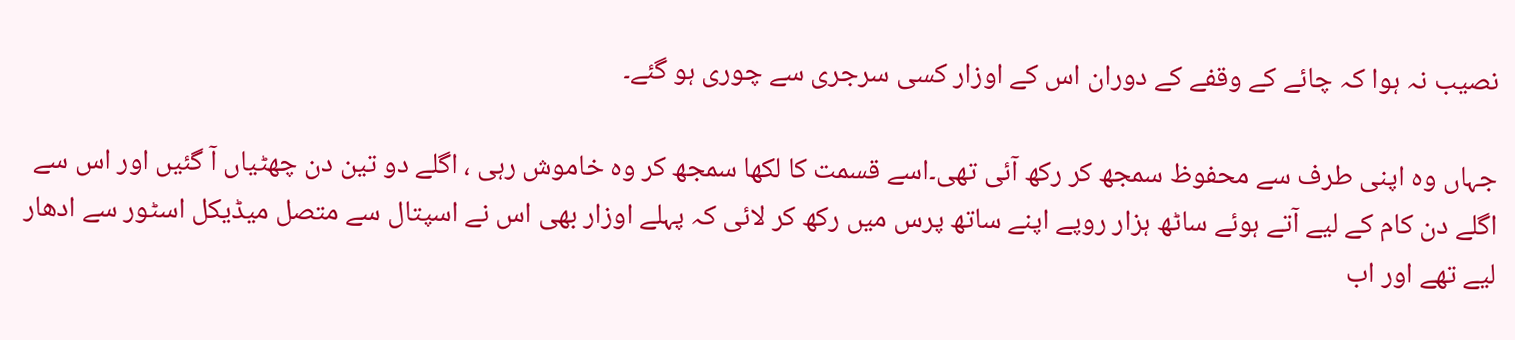نصیب نہ ہوا کہ چائے کے وقفے کے دوران اس کے اوزار کسی سرجری سے چوری ہو گئے۔

جہاں وہ اپنی طرف سے محفوظ سمجھ کر رکھ آئی تھی۔اسے قسمت کا لکھا سمجھ کر وہ خاموش رہی ، اگلے دو تین دن چھٹیاں آ گئیں اور اس سے اگلے دن کام کے لیے آتے ہوئے ساٹھ ہزار روپے اپنے ساتھ پرس میں رکھ کر لائی کہ پہلے اوزار بھی اس نے اسپتال سے متصل میڈیکل اسٹور سے ادھار لیے تھے اور اب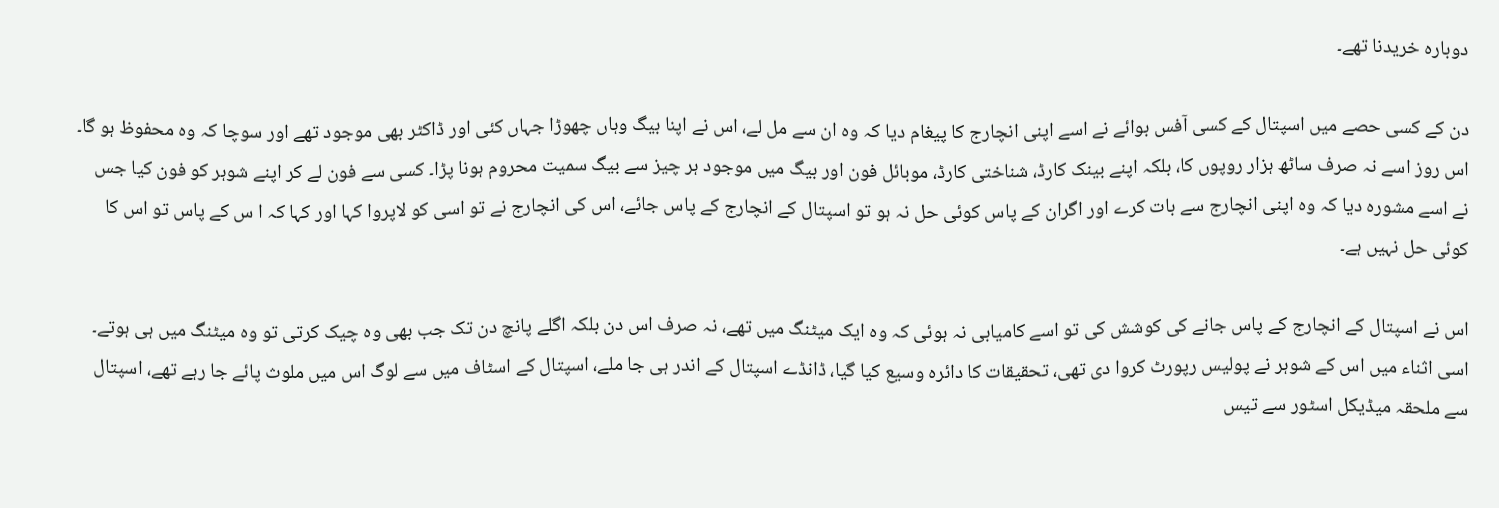دوبارہ خریدنا تھے۔

دن کے کسی حصے میں اسپتال کے کسی آفس بوائے نے اسے اپنی انچارج کا پیغام دیا کہ وہ ان سے مل لے، اس نے اپنا بیگ وہاں چھوڑا جہاں کئی اور ڈاکٹر بھی موجود تھے اور سوچا کہ وہ محفوظ ہو گا۔ اس روز اسے نہ صرف ساٹھ ہزار روپوں کا، بلکہ اپنے بینک کارڈ، شناختی کارڈ، موبائل فون اور بیگ میں موجود ہر چیز سے بیگ سمیت محروم ہونا پڑا۔ کسی سے فون لے کر اپنے شوہر کو فون کیا جس نے اسے مشورہ دیا کہ وہ اپنی انچارج سے بات کرے اور اگران کے پاس کوئی حل نہ ہو تو اسپتال کے انچارج کے پاس جائے، اس کی انچارج نے تو اسی کو لاپروا کہا اور کہا کہ ا س کے پاس تو اس کا کوئی حل نہیں ہے۔

اس نے اسپتال کے انچارج کے پاس جانے کی کوشش کی تو اسے کامیابی نہ ہوئی کہ وہ ایک میٹنگ میں تھے، نہ صرف اس دن بلکہ اگلے پانچ دن تک جب بھی وہ چیک کرتی تو وہ میٹنگ میں ہی ہوتے۔ اسی اثناء میں اس کے شوہر نے پولیس رپورٹ کروا دی تھی، تحقیقات کا دائرہ وسیع کیا گیا، ڈانڈے اسپتال کے اندر ہی جا ملے، اسپتال کے اسٹاف میں سے لوگ اس میں ملوث پائے جا رہے تھے، اسپتال سے ملحقہ میڈیکل اسٹور سے تیس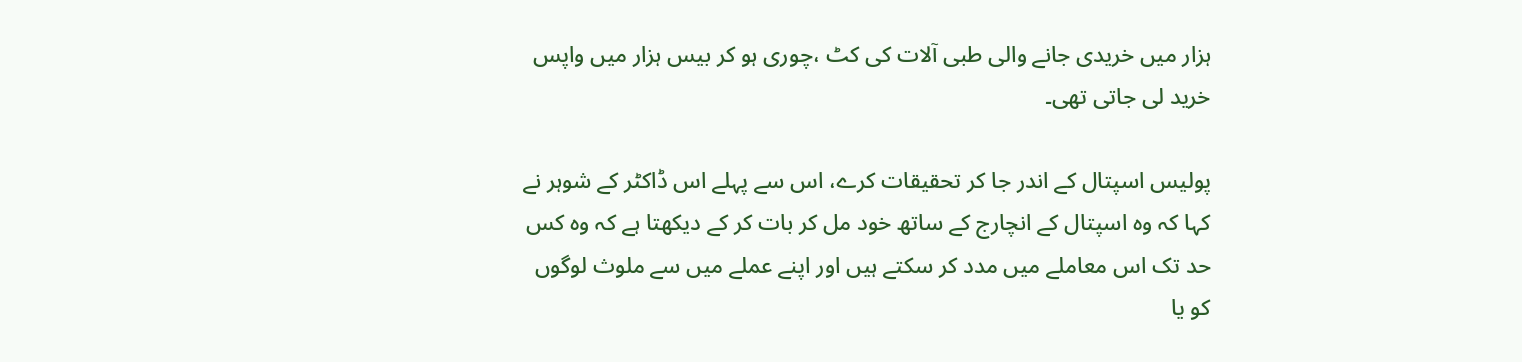ہزار میں خریدی جانے والی طبی آلات کی کٹ ،چوری ہو کر بیس ہزار میں واپس خرید لی جاتی تھی۔

پولیس اسپتال کے اندر جا کر تحقیقات کرے، اس سے پہلے اس ڈاکٹر کے شوہر نے کہا کہ وہ اسپتال کے انچارج کے ساتھ خود مل کر بات کر کے دیکھتا ہے کہ وہ کس حد تک اس معاملے میں مدد کر سکتے ہیں اور اپنے عملے میں سے ملوث لوگوں کو یا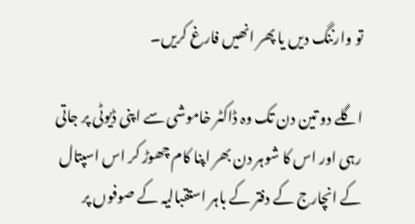تو وارننگ دیں یا پھر انھیں فارغ کریں۔

اگلے دو تین دن تک وہ ڈاکٹر خاموشی سے اپنی ڈیوٹی پر جاتی رہی اور اس کا شوہر دن بھر اپنا کام چھوڑ کر اس اسپتال کے انچارج کے دفتر کے باہر استقبالیہ کے صوفوں پر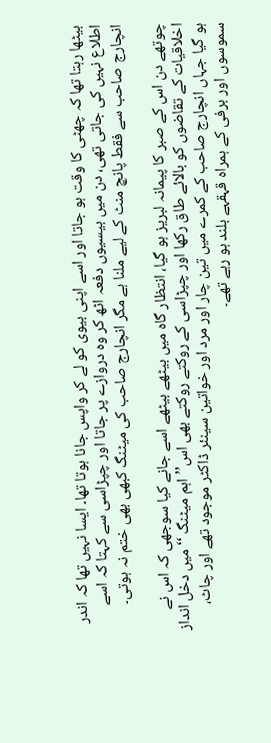بیٹھا رہتا تھا کہ چھٹی کا وقت ہو جاتا اور اسے اپنی بیوی کو لے کر واپس جانا ہوتا تھا۔ ایسا نہیں تھا کہ اندر اطلاع نہیں کی جاتی تھی، دن میں بیسیوں دفعہ اٹھ کر وہ دروازے پر جاتا اور چپڑاسی سے کہتا کہ اسے انچارج صاحب سے فقط پانچ منٹ کے لیے ملنا ہے مگر انچارج صاحب کی میٹنگ کبھی بھی ختم نہ ہوتی۔

چوتھے دن اس کے صبر کا پیمانہ لبریز ہو گیا، انتظار گاہ میں بیٹھے بیٹھے اسے جانے کیا سوجھی کہ اس نے اخلاقیات کے تقاضوں کو بالائے طاق رکھا اور چپڑاسی کے روکتے روکتے بھی اس’’ اہم میٹنگ ‘‘میں دخل انداز ہو گیا جہاں انچارج صاحب کے کمرے میں تین چار اور مرد اور خواتین سینئر ڈاکٹر موجود تھے اور چاٹ، سموسوں اور برفی کے ہمراہ قہقہے بلند ہو رہے تھے۔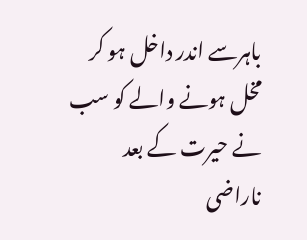باہرسے اندر داخل ہو کر مخل ہونے والے کو سب نے حیرت کے بعد ناراضی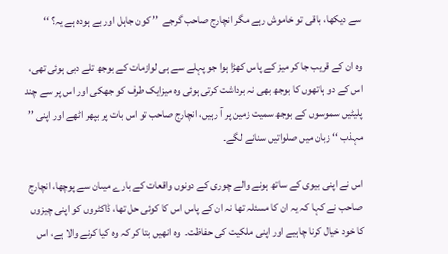سے دیکھا، باقی تو خاموش رہے مگر انچارج صاحب گرجے  ’’ کون جاہل اور بے ہودہ ہے یہ؟ ‘‘

وہ ان کے قریب جا کر میز کے پاس کھڑا ہوا جو پہلے سے ہی لوازمات کے بوجھ تلے دبی ہوئی تھی، اس کے دو ہاتھوں کا بوجھ بھی نہ برداشت کرتی ہوئی وہ میزایک طرف کو جھکی اور اس پر سے چند پلیٹیں سموسوں کے بوجھ سمیت زمین پر آ رہیں، انچارج صاحب تو اس بات پر بپھر اٹھے اور اپنی ’’ مہذب ‘‘ زبان میں صلواتیں سنانے لگے۔

اس نے اپنی بیوی کے ساتھ ہونے والے چوری کے دونوں واقعات کے بارے میںان سے پوچھا، انچارج صاحب نے کہا کہ یہ ان کا مسئلہ تھا نہ ان کے پاس اس کا کوئی حل تھا، ڈاکٹروں کو اپنی چیزوں کا خود خیال کرنا چاہیے اور اپنی ملکیت کی حفاظت۔  وہ انھیں بتا کر کہ وہ کیا کرنے والا ہے، اس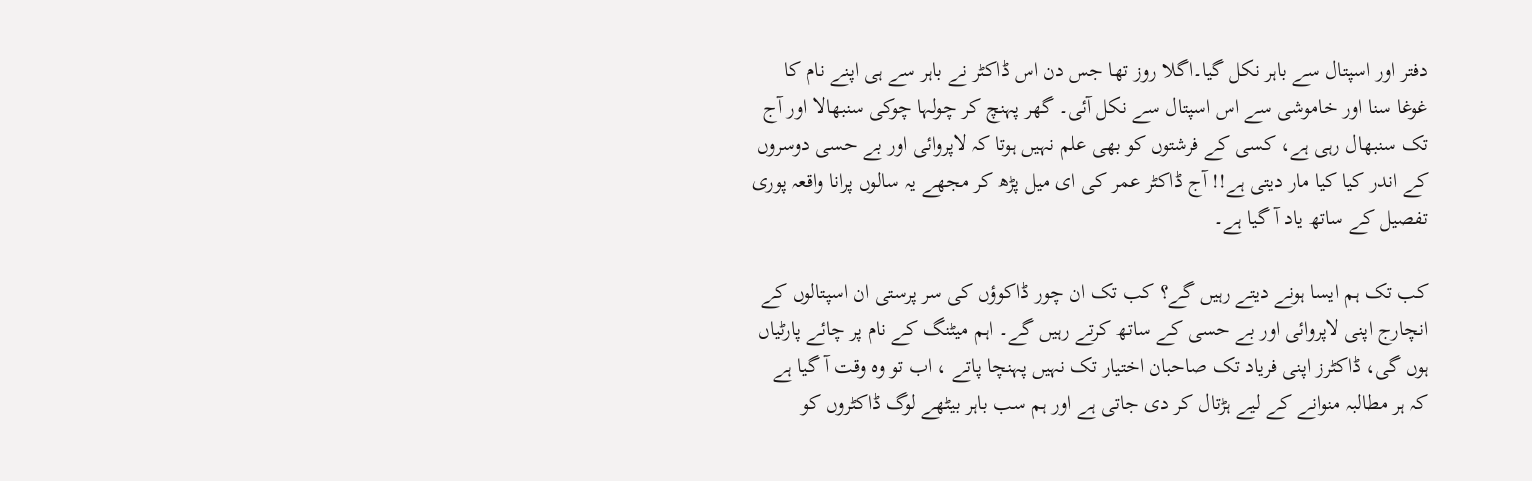دفتر اور اسپتال سے باہر نکل گیا۔اگلا روز تھا جس دن اس ڈاکٹر نے باہر سے ہی اپنے نام کا غوغا سنا اور خاموشی سے اس اسپتال سے نکل آئی۔ گھر پہنچ کر چولہا چوکی سنبھالا اور آج تک سنبھال رہی ہے، کسی کے فرشتوں کو بھی علم نہیں ہوتا کہ لاپروائی اور بے حسی دوسروں کے اندر کیا کیا مار دیتی ہے!! آج ڈاکٹر عمر کی ای میل پڑھ کر مجھے یہ سالوں پرانا واقعہ پوری تفصیل کے ساتھ یاد آ گیا ہے۔

کب تک ہم ایسا ہونے دیتے رہیں گے؟ کب تک ان چور ڈاکوؤں کی سر پرستی ان اسپتالوں کے انچارج اپنی لاپروائی اور بے حسی کے ساتھ کرتے رہیں گے۔ اہم میٹنگ کے نام پر چائے پارٹیاں ہوں گی، ڈاکٹرز اپنی فریاد تک صاحبان اختیار تک نہیں پہنچا پاتے ، اب تو وہ وقت آ گیا ہے کہ ہر مطالبہ منوانے کے لیے ہڑتال کر دی جاتی ہے اور ہم سب باہر بیٹھے لوگ ڈاکٹروں کو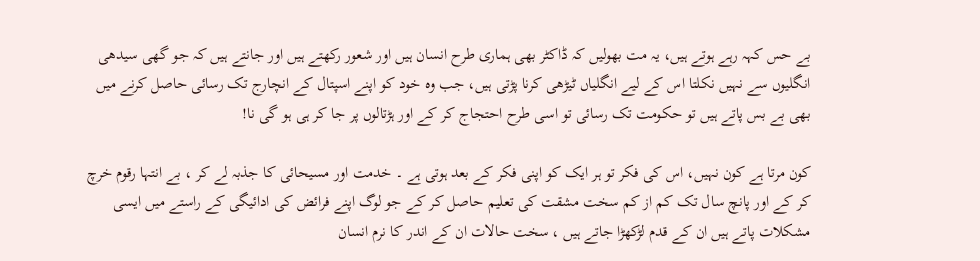بے حس کہہ رہے ہوتے ہیں، یہ مت بھولیں کہ ڈاکٹر بھی ہماری طرح انسان ہیں اور شعور رکھتے ہیں اور جانتے ہیں کہ جو گھی سیدھی انگلیوں سے نہیں نکلتا اس کے لیے انگلیاں ٹیڑھی کرنا پڑتی ہیں، جب وہ خود کو اپنے اسپتال کے انچارج تک رسائی حاصل کرنے میں بھی بے بس پاتے ہیں تو حکومت تک رسائی تو اسی طرح احتجاج کر کے اور ہڑتالوں پر جا کر ہی ہو گی نا!

کون مرتا ہے کون نہیں، اس کی فکر تو ہر ایک کو اپنی فکر کے بعد ہوتی ہے ۔ خدمت اور مسیحائی کا جذبہ لے کر ، بے انتہا رقوم خرچ کر کے اور پانچ سال تک کم از کم سخت مشقت کی تعلیم حاصل کر کے جو لوگ اپنے فرائض کی ادائیگی کے راستے میں ایسی مشکلات پاتے ہیں ان کے قدم لڑکھڑا جاتے ہیں ، سخت حالات ان کے اندر کا نرم انسان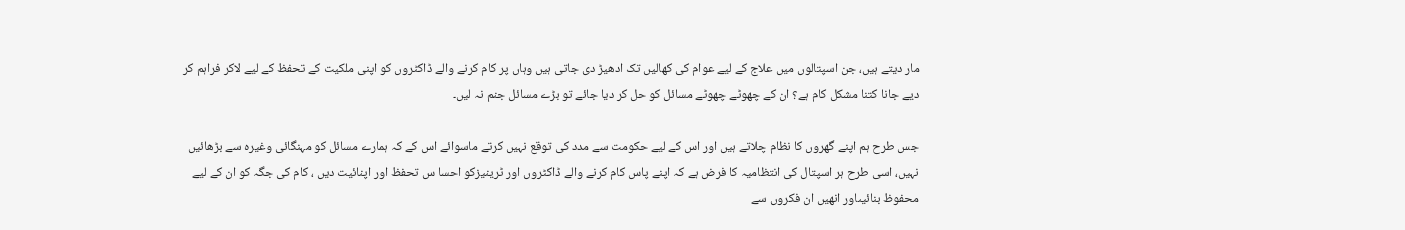مار دیتے ہیں، جن اسپتالوں میں علاج کے لیے عوام کی کھالیں تک ادھیڑ دی جاتی ہیں وہاں پر کام کرنے والے ڈاکٹروں کو اپنی ملکیت کے تحفظ کے لیے لاکر فراہم کر دیے جانا کتنا مشکل کام ہے؟ ان کے چھوٹے چھوٹے مسائل کو حل کر دیا جائے تو بڑے مسائل جنم نہ لیں۔

جس طرح ہم اپنے گھروں کا نظام چلاتے ہیں اور اس کے لیے حکومت سے مدد کی توقع نہیں کرتے ماسوائے اس کے کہ ہمارے مسائل کو مہنگائی وغیرہ سے بڑھائیں نہیں، اسی طرح ہر اسپتال کی انتظامیہ کا فرض ہے کہ اپنے پاس کام کرنے والے ڈاکٹروں اور ٹرینیزکو احسا س تحفظ اور اپنائیت دیں ، کام کی جگہ کو ان کے لیے محفوظ بنائیںاور انھیں ان فکروں سے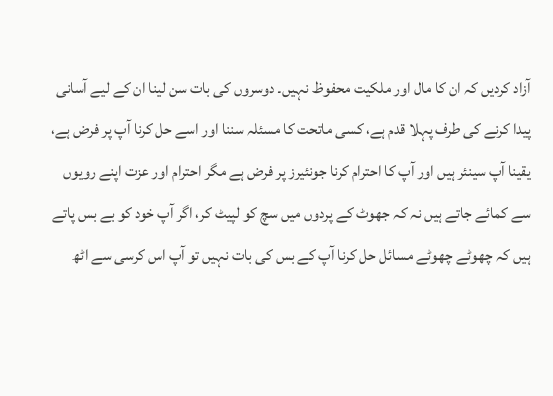آزاد کردیں کہ ان کا مال اور ملکیت محفوظ نہیں۔ دوسروں کی بات سن لینا ان کے لیے آسانی پیدا کرنے کی طرف پہلا قدم ہے، کسی ماتحت کا مسئلہ سننا اور اسے حل کرنا آپ پر فرض ہے، یقینا آپ سینئر ہیں اور آپ کا احترام کرنا جونئیرز پر فرض ہے مگر احترام اور عزت اپنے رویوں سے کمائے جاتے ہیں نہ کہ جھوٹ کے پردوں میں سچ کو لپیٹ کر، اگر آپ خود کو بے بس پاتے ہیں کہ چھوٹے چھوٹے مسائل حل کرنا آپ کے بس کی بات نہیں تو آپ اس کرسی سے اٹھ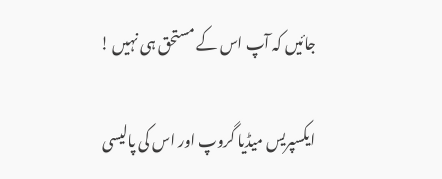جائیں کہ آپ اس کے مستحق ہی نہیں !

ایکسپریس میڈیا گروپ اور اس کی پالیسی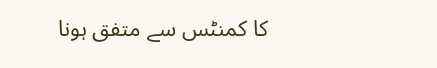کا کمنٹس سے متفق ہونا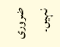ضروری نہیں۔